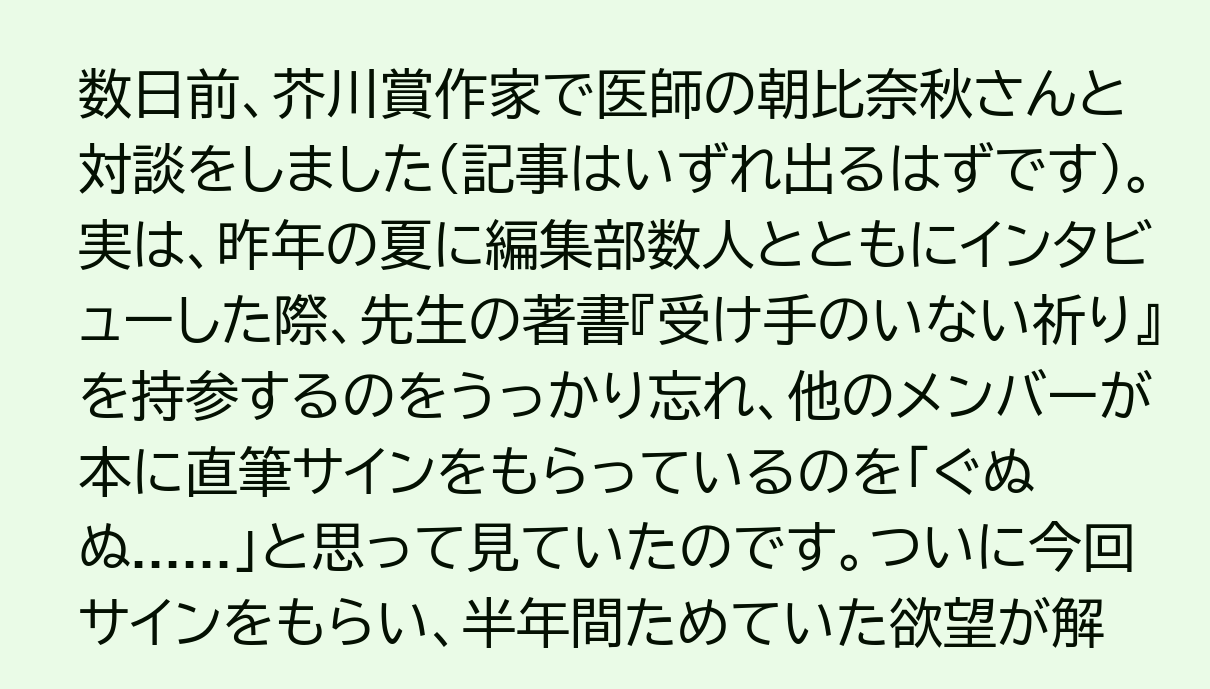数日前、芥川賞作家で医師の朝比奈秋さんと対談をしました(記事はいずれ出るはずです)。実は、昨年の夏に編集部数人とともにインタビューした際、先生の著書『受け手のいない祈り』を持参するのをうっかり忘れ、他のメンバーが本に直筆サインをもらっているのを「ぐぬぬ......」と思って見ていたのです。ついに今回サインをもらい、半年間ためていた欲望が解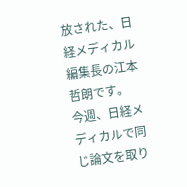放された、日経メディカル編集長の江本哲朗です。 今週、日経メディカルで同じ論文を取り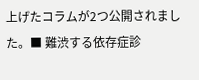上げたコラムが2つ公開されました。■ 難渋する依存症診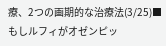療、2つの画期的な治療法(3/25)■ もしルフィがオゼンピッ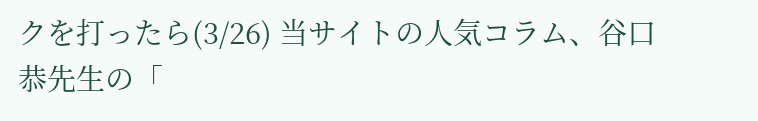クを打ったら(3/26) 当サイトの人気コラム、谷口恭先生の「